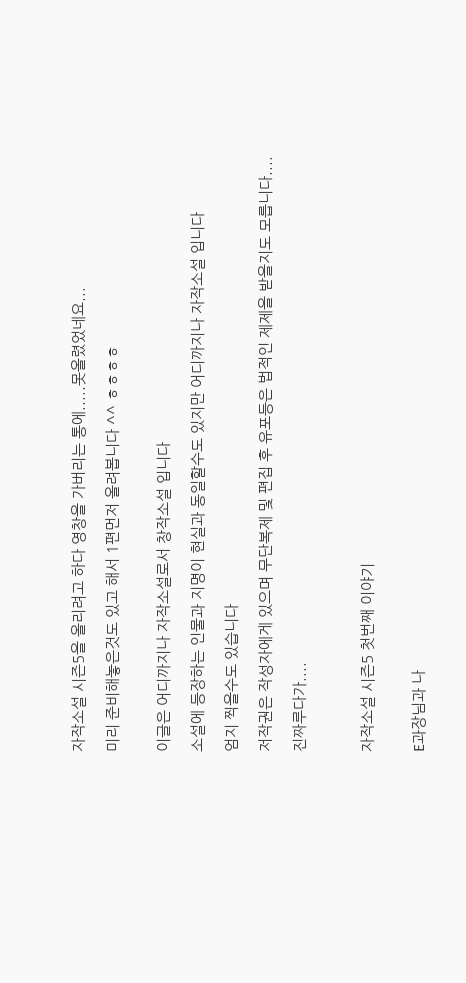자작소설 시즌5을 올리려고 하다 영창을 가버리는 통에.....못올렸었네요...

미리 준비해놓은것도 있고 해서 1편먼저 올려봅니다 ^^ ㅎㅎㅎㅎ


이글은 어디까지나 자작소설로서 창작소설 입니다

소설에 등장하는 인물과 지명이 현실과 동일할수도 있지만 어디까지나 자작소설 입니다

엄지 찍을수도 있습니다

저작권은 작성자에게 있으며 무단복제 및 편집 후 유포등은 법적인 제제을 받을지도 모릅니다....

진짜루다가....



자작소설 시즌5 첫번째 이야기


E과장님과 나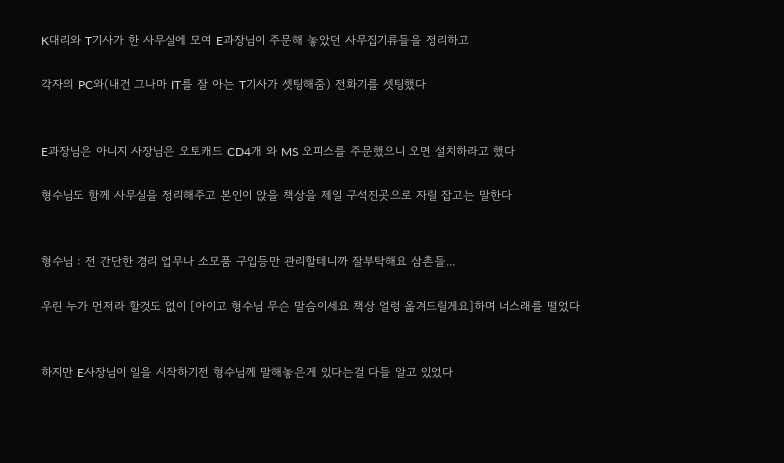K대리와 T기사가 한 사무실에 모여 E과장님이 주문해 놓았던 사무집기류들을 정리하고

각자의 PC와(내건 그나마 IT를 잘 아는 T기사가 셋팅해줌) 전화기를 셋팅했다


E과장님은 아니지 사장님은 오토캐드 CD4개 와 MS 오피스를 주문했으니 오면 설치하라고 했다

형수님도 함께 사무실을 정리해주고 본인이 앉을 책상을 제일 구석진곳으로 자릴 잡고는 말한다


형수님 : 전 간단한 경리 업무나 소모품 구입등만 관리할테니까 잘부탁해요 삼촌들...

우린 누가 먼저라 할것도 없이 [아이고 형수님 무슨 말슴이세요 책상 얼렁 옮겨드릴게요]하며 너스래를 떨었다


하지만 E사장님이 일을 시작하기전 형수님께 말해놓은게 있다는걸 다들 알고 있었다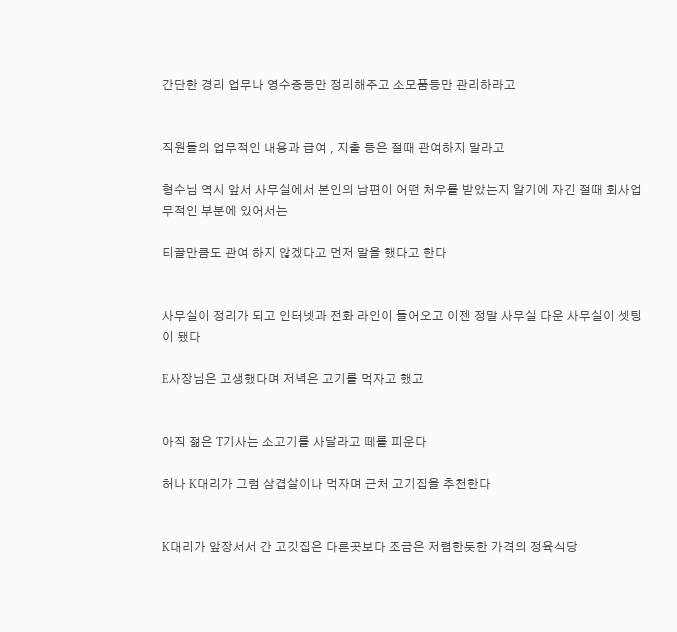간단한 경리 업무나 영수증등만 정리해주고 소모품등만 관리하라고


직원들의 업무적인 내용과 급여 , 지출 등은 절때 관여하지 말라고

형수님 역시 앞서 사무실에서 본인의 남편이 어떤 처우를 받았는지 알기에 자긴 절때 회사업무적인 부분에 있어서는

티끌만큼도 관여 하지 않겠다고 먼저 말을 했다고 한다


사무실이 정리가 되고 인터넷과 전화 라인이 들어오고 이젠 정말 사무실 다운 사무실이 셋팅이 됐다

E사장님은 고생했다며 저녁은 고기를 먹자고 했고


아직 젊은 T기사는 소고기를 사달라고 떼를 피운다

허나 K대리가 그럼 삼겹살이나 먹자며 근처 고기집을 추천한다


K대리가 앞장서서 간 고깃집은 다른곳보다 조금은 저렴한듯한 가격의 정육식당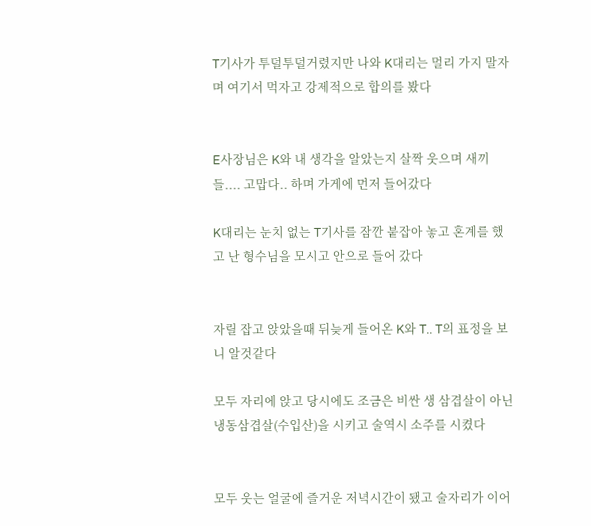T기사가 투덜투덜거렸지만 나와 K대리는 멀리 가지 말자며 여기서 먹자고 강제적으로 합의를 봤다


E사장님은 K와 내 생각을 알았는지 살짝 웃으며 새끼들.... 고맙다.. 하며 가게에 먼저 들어갔다

K대리는 눈치 없는 T기사를 잠깐 붙잡아 놓고 혼계를 했고 난 형수님을 모시고 안으로 들어 갔다


자릴 잡고 앉았을때 뒤늦게 들어온 K와 T.. T의 표정을 보니 알것같다

모두 자리에 앉고 당시에도 조금은 비싼 생 삼겹살이 아닌 냉동삼겹살(수입산)을 시키고 술역시 소주를 시켰다


모두 웃는 얼굴에 즐거운 저녁시간이 됐고 술자리가 이어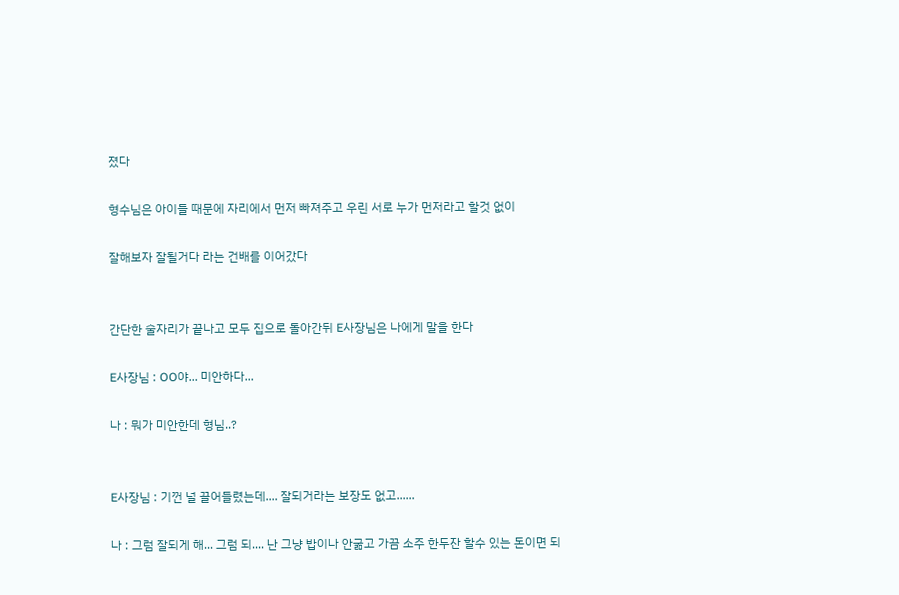졌다

형수님은 아이들 때문에 자리에서 먼저 빠져주고 우린 서로 누가 먼저라고 할것 없이

잘해보자 잘될거다 라는 건배를 이어갔다


간단한 술자리가 끝나고 모두 집으로 돌아간뒤 E사장님은 나에게 말을 한다

E사장님 : OO야... 미안하다...

나 : 뭐가 미안한데 형님..?


E사장님 : 기껀 널 끌어들렸는데.... 잘되거라는 보장도 없고......

나 : 그럼 잘되게 해... 그럼 되.... 난 그냥 밥이나 안굶고 가끔 소주 한두잔 할수 있는 돈이면 되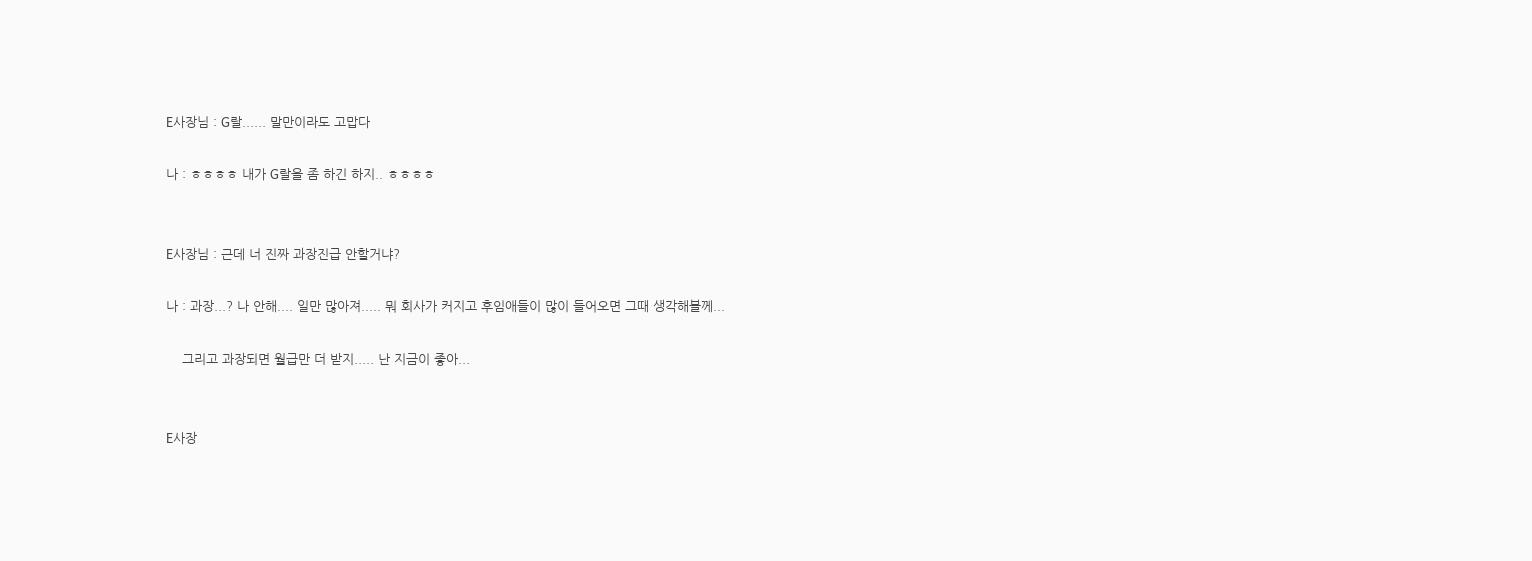E사장님 : G랄...... 말만이라도 고맙다

나 : ㅎㅎㅎㅎ 내가 G랄을 좀 하긴 하지.. ㅎㅎㅎㅎ


E사장님 : 근데 너 진짜 과장진급 안할거냐?

나 : 과장...? 나 안해.... 일만 많아져..... 뭐 회사가 커지고 후임애들이 많이 들어오면 그때 생각해볼께...

    그리고 과장되면 월급만 더 받지..... 난 지금이 좋아...


E사장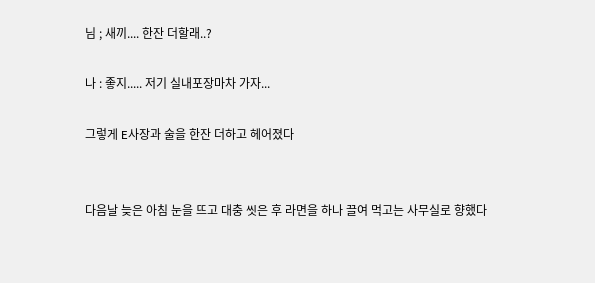님 ; 새끼.... 한잔 더할래..?

나 : 좋지..... 저기 실내포장마차 가자...

그렇게 E사장과 술을 한잔 더하고 헤어졌다


다음날 늦은 아침 눈을 뜨고 대충 씻은 후 라면을 하나 끌여 먹고는 사무실로 향했다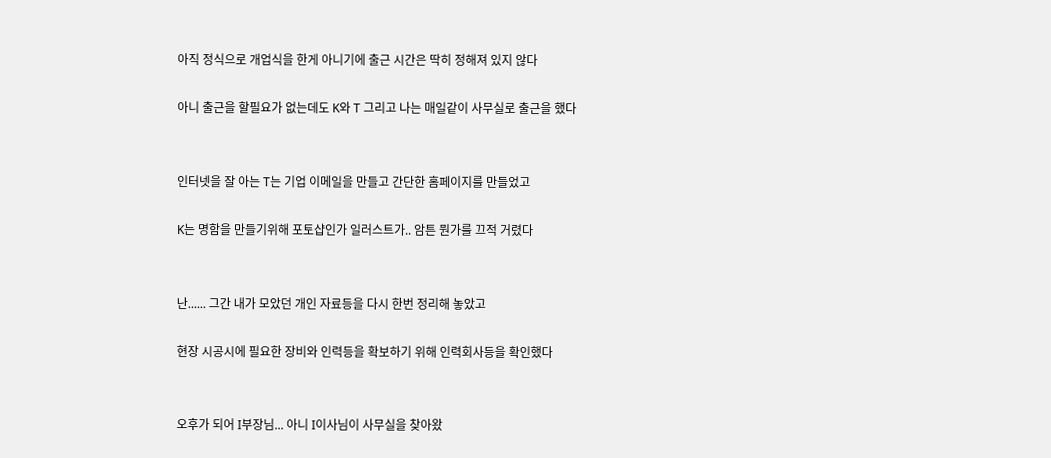아직 정식으로 개업식을 한게 아니기에 출근 시간은 딱히 정해져 있지 않다

아니 출근을 할필요가 없는데도 K와 T 그리고 나는 매일같이 사무실로 출근을 했다


인터넷을 잘 아는 T는 기업 이메일을 만들고 간단한 홈페이지를 만들었고

K는 명함을 만들기위해 포토샵인가 일러스트가.. 암튼 뭔가를 끄적 거렸다


난...... 그간 내가 모았던 개인 자료등을 다시 한번 정리해 놓았고

현장 시공시에 필요한 장비와 인력등을 확보하기 위해 인력회사등을 확인했다


오후가 되어 I부장님... 아니 I이사님이 사무실을 찾아왔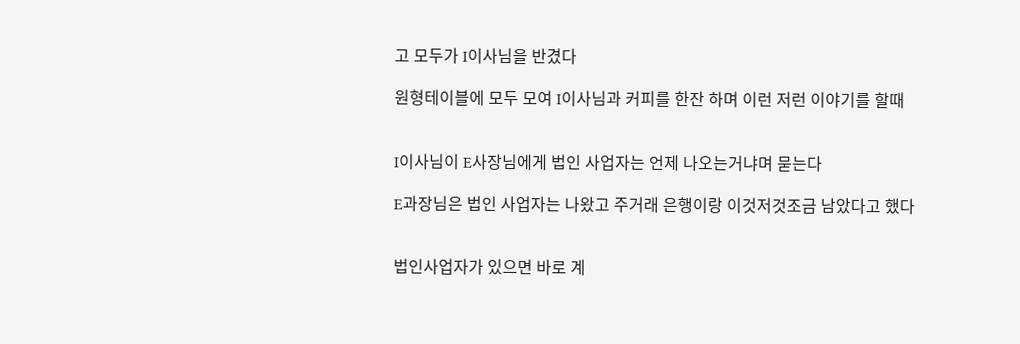고 모두가 I이사님을 반겼다

원형테이블에 모두 모여 I이사님과 커피를 한잔 하며 이런 저런 이야기를 할때


I이사님이 E사장님에게 법인 사업자는 언제 나오는거냐며 묻는다

E과장님은 법인 사업자는 나왔고 주거래 은행이랑 이것저것조금 남았다고 했다


법인사업자가 있으면 바로 계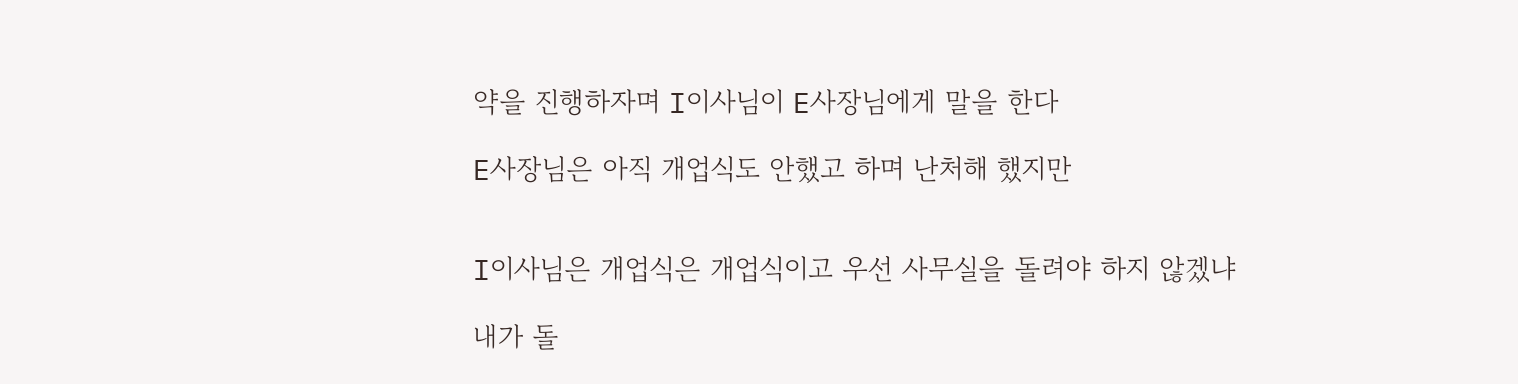약을 진행하자며 I이사님이 E사장님에게 말을 한다

E사장님은 아직 개업식도 안했고 하며 난처해 했지만


I이사님은 개업식은 개업식이고 우선 사무실을 돌려야 하지 않겠냐

내가 돌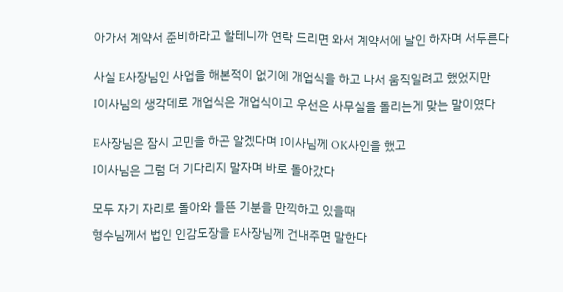아가서 계약서 준비하라고 할테니까 연락 드리면 와서 계약서에 날인 하자며 서두른다


사실 E사장님인 사업을 해본적이 없기에 개업식을 하고 나서 움직일려고 했었지만

I이사님의 생각데로 개업식은 개업식이고 우선은 사무실을 돌리는게 맞는 말이였다


E사장님은 잠시 고민을 하곤 알겠다며 I이사님께 OK사인을 했고

I이사님은 그럼 더 기다리지 말자며 바로 돌아갔다


모두 자기 자리로 돌아와 들뜬 기분을 만끽하고 있을때

형수님께서 법인 인감도장을 E사장님께 건내주면 말한다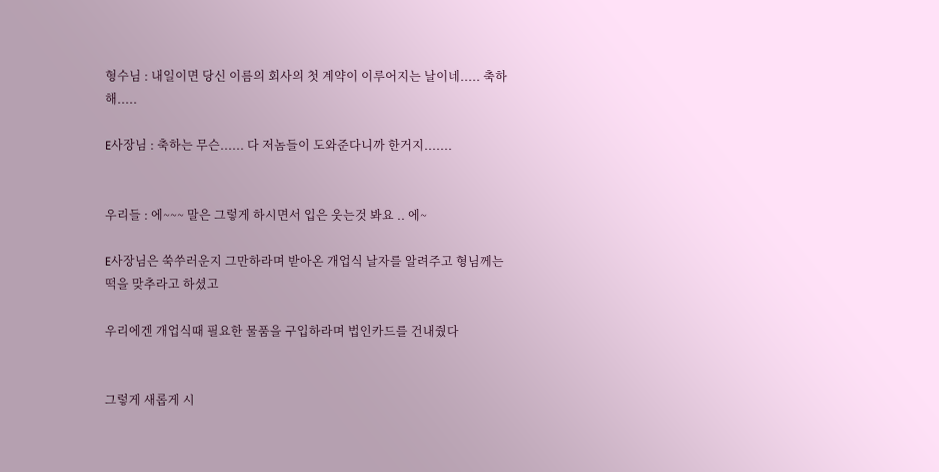형수님 : 내일이면 당신 이름의 회사의 첫 계약이 이루어지는 날이네..... 축하해.....

E사장님 : 축하는 무슨...... 다 저놈들이 도와준다니까 한거지.......


우리들 : 에~~~ 말은 그렇게 하시면서 입은 웃는것 봐요 .. 에~

E사장님은 쑥쑤러운지 그만하라며 받아온 개업식 날자를 알려주고 형님께는 떡을 맞추라고 하셨고

우리에겐 개업식때 필요한 물품을 구입하라며 법인카드를 건내줬다


그렇게 새롭게 시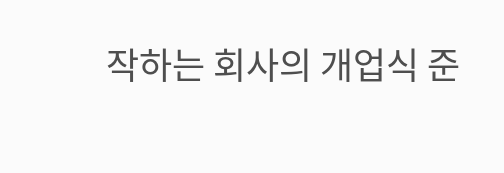작하는 회사의 개업식 준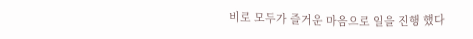비로 모두가 즐거운 마음으로 일을 진행 했다